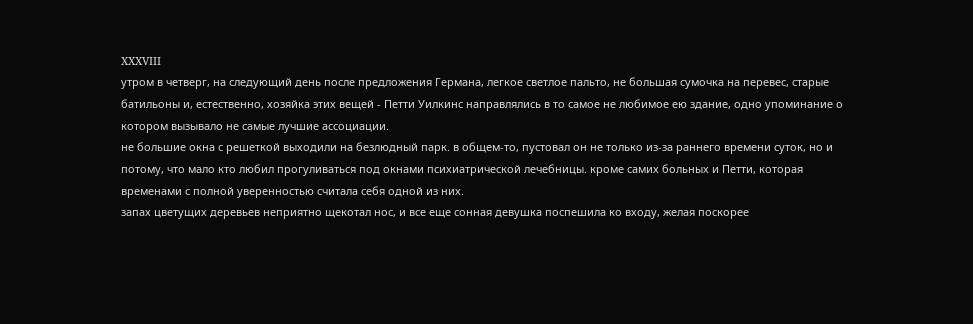XXXVIII
утром в четверг, на следующий день после предложения Германа, легкое светлое пальто, не большая сумочка на перевес, старые батильоны и, естественно, хозяйка этих вещей - Петти Уилкинс направлялись в то самое не любимое ею здание, одно упоминание о котором вызывало не самые лучшие ассоциации.
не большие окна с решеткой выходили на безлюдный парк. в общем-то, пустовал он не только из-за раннего времени суток, но и потому, что мало кто любил прогуливаться под окнами психиатрической лечебницы. кроме самих больных и Петти, которая временами с полной уверенностью считала себя одной из них.
запах цветущих деревьев неприятно щекотал нос, и все еще сонная девушка поспешила ко входу, желая поскорее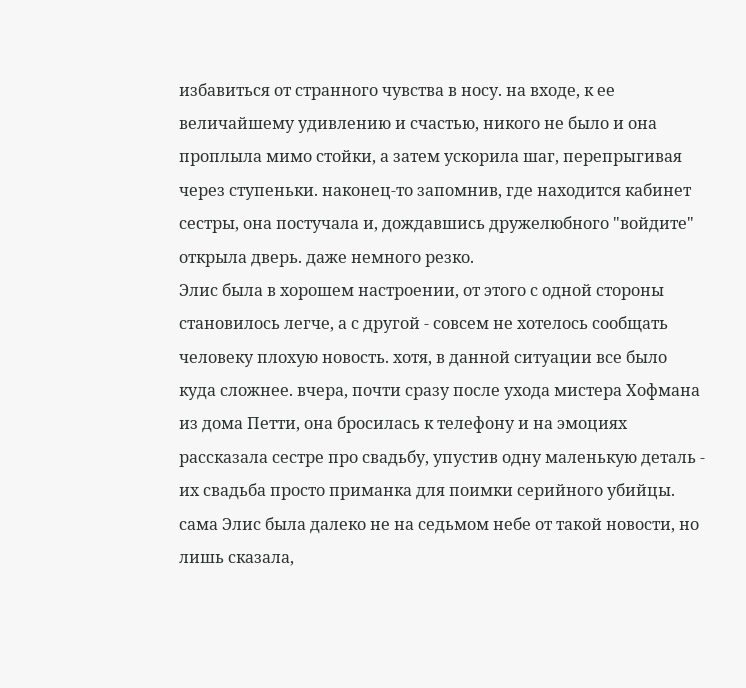избавиться от странного чувства в носу. на входе, к ее величайшему удивлению и счастью, никого не было и она проплыла мимо стойки, а затем ускорила шаг, перепрыгивая через ступеньки. наконец-то запомнив, где находится кабинет сестры, она постучала и, дождавшись дружелюбного "войдите" открыла дверь. даже немного резко.
Элис была в хорошем настроении, от этого с одной стороны становилось легче, а с другой - совсем не хотелось сообщать человеку плохую новость. хотя, в данной ситуации все было куда сложнее. вчера, почти сразу после ухода мистера Хофмана из дома Петти, она бросилась к телефону и на эмоциях рассказала сестре про свадьбу, упустив одну маленькую деталь - их свадьба просто приманка для поимки серийного убийцы. сама Элис была далеко не на седьмом небе от такой новости, но лишь сказала,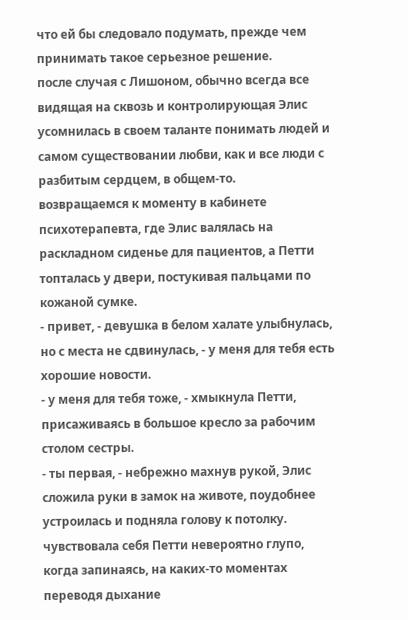что ей бы следовало подумать, прежде чем принимать такое серьезное решение.
после случая с Лишоном, обычно всегда все видящая на сквозь и контролирующая Элис усомнилась в своем таланте понимать людей и самом существовании любви, как и все люди с разбитым сердцем, в общем-то.
возвращаемся к моменту в кабинете психотерапевта, где Элис валялась на раскладном сиденье для пациентов, а Петти топталась у двери, постукивая пальцами по кожаной сумке.
- привет, - девушка в белом халате улыбнулась, но с места не сдвинулась, - у меня для тебя есть хорошие новости.
- у меня для тебя тоже, - хмыкнула Петти, присаживаясь в большое кресло за рабочим столом сестры.
- ты первая, - небрежно махнув рукой, Элис сложила руки в замок на животе, поудобнее устроилась и подняла голову к потолку.
чувствовала себя Петти невероятно глупо, когда запинаясь, на каких-то моментах переводя дыхание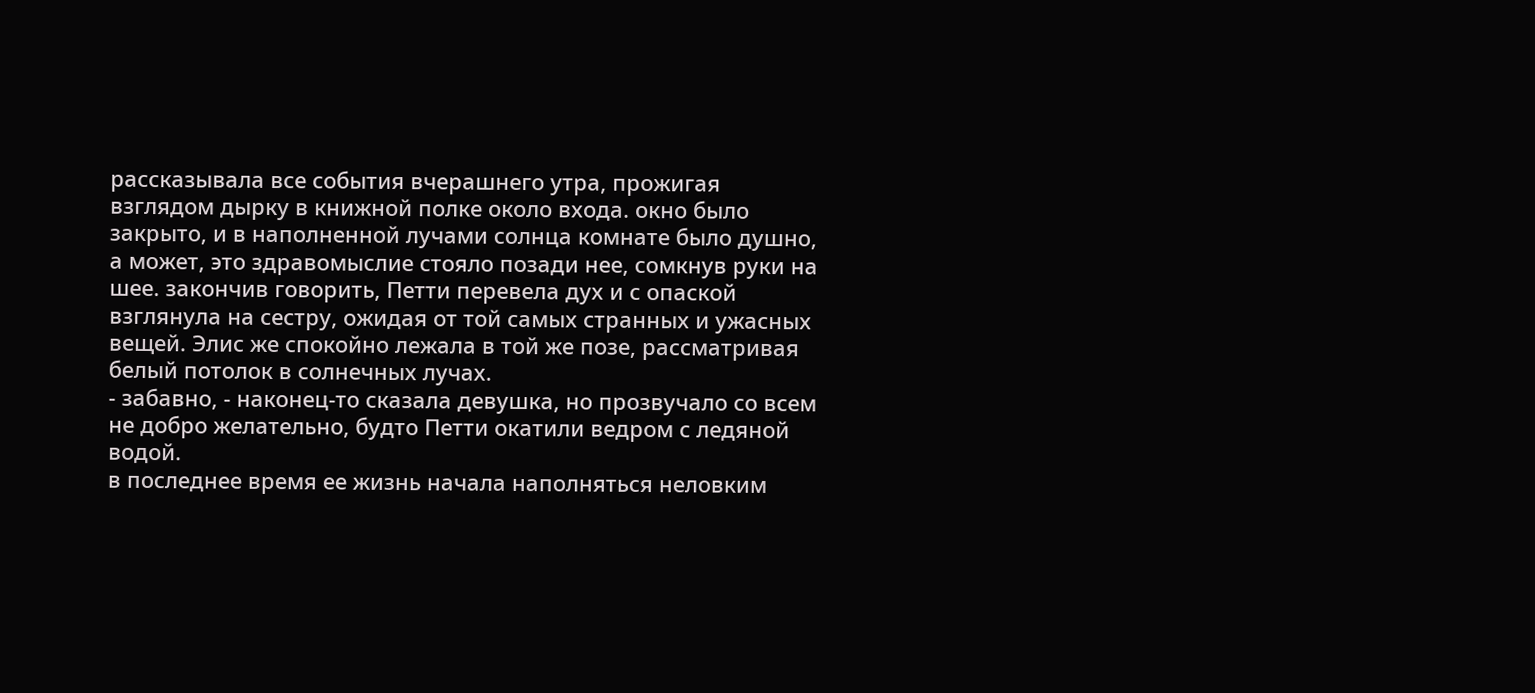рассказывала все события вчерашнего утра, прожигая взглядом дырку в книжной полке около входа. окно было закрыто, и в наполненной лучами солнца комнате было душно, а может, это здравомыслие стояло позади нее, сомкнув руки на шее. закончив говорить, Петти перевела дух и с опаской взглянула на сестру, ожидая от той самых странных и ужасных вещей. Элис же спокойно лежала в той же позе, рассматривая белый потолок в солнечных лучах.
- забавно, - наконец-то сказала девушка, но прозвучало со всем не добро желательно, будто Петти окатили ведром с ледяной водой.
в последнее время ее жизнь начала наполняться неловким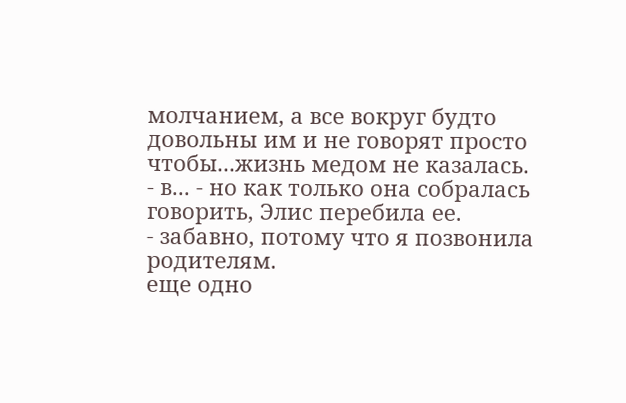молчанием, а все вокруг будто довольны им и не говорят просто чтобы...жизнь медом не казалась.
- в... - но как только она собралась говорить, Элис перебила ее.
- забавно, потому что я позвонила родителям.
еще одно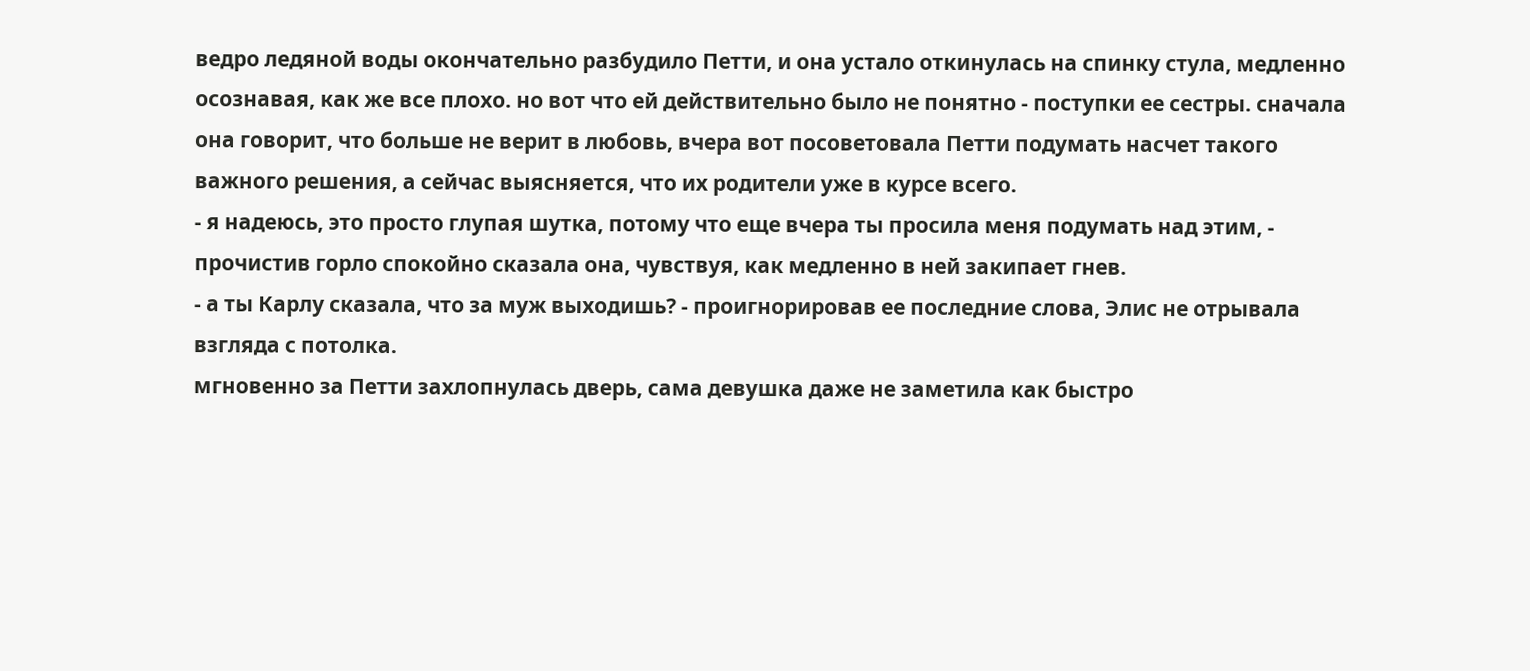ведро ледяной воды окончательно разбудило Петти, и она устало откинулась на спинку стула, медленно осознавая, как же все плохо. но вот что ей действительно было не понятно - поступки ее сестры. сначала она говорит, что больше не верит в любовь, вчера вот посоветовала Петти подумать насчет такого важного решения, а сейчас выясняется, что их родители уже в курсе всего.
- я надеюсь, это просто глупая шутка, потому что еще вчера ты просила меня подумать над этим, - прочистив горло спокойно сказала она, чувствуя, как медленно в ней закипает гнев.
- а ты Карлу сказала, что за муж выходишь? - проигнорировав ее последние слова, Элис не отрывала взгляда с потолка.
мгновенно за Петти захлопнулась дверь, сама девушка даже не заметила как быстро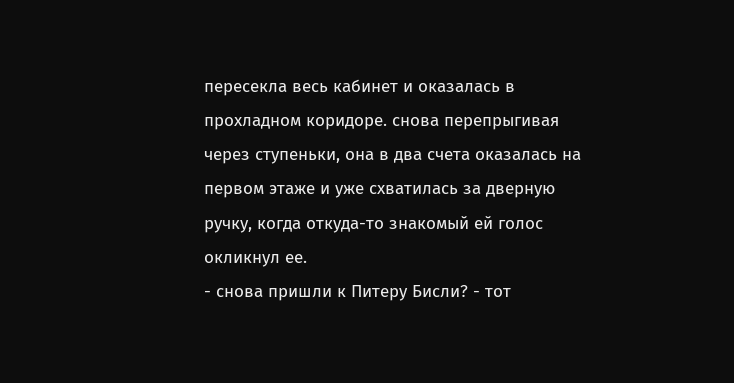пересекла весь кабинет и оказалась в прохладном коридоре. снова перепрыгивая через ступеньки, она в два счета оказалась на первом этаже и уже схватилась за дверную ручку, когда откуда-то знакомый ей голос окликнул ее.
- снова пришли к Питеру Бисли? - тот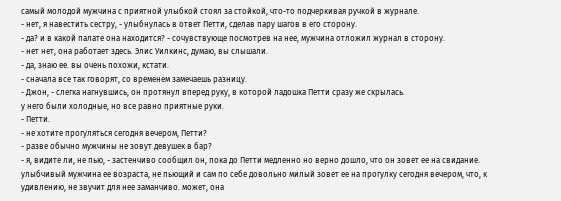самый молодой мужчина с приятной улыбкой стоял за стойкой, что-то подчеркивая ручкой в журнале.
- нет, я навестить сестру, - улыбнулась в ответ Петти, сделав пару шагов в его сторону.
- да? и в какой палате она находится? - сочувствующе посмотрев на нее, мужчина отложил журнал в сторону.
- нет нет, она работает здесь. Элис Уилкинс, думаю, вы слышали.
- да, знаю ее. вы очень похожи, кстати.
- сначала все так говорят, со временем замечаешь разницу.
- Джон, - слегка нагнувшись, он протянул вперед руку, в которой ладошка Петти сразу же скрылась.
у него были холодные, но все равно приятные руки.
- Петти.
- не хотите прогуляться сегодня вечером, Петти?
- разве обычно мужчины не зовут девушек в бар?
- я, видите ли, не пью, - застенчиво сообщил он, пока до Петти медленно но верно дошло, что он зовет ее на свидание.
улыбчивый мужчина ее возраста, не пьющий и сам по себе довольно милый зовет ее на прогулку сегодня вечером, что, к удивлению, не звучит для нее заманчиво. может, она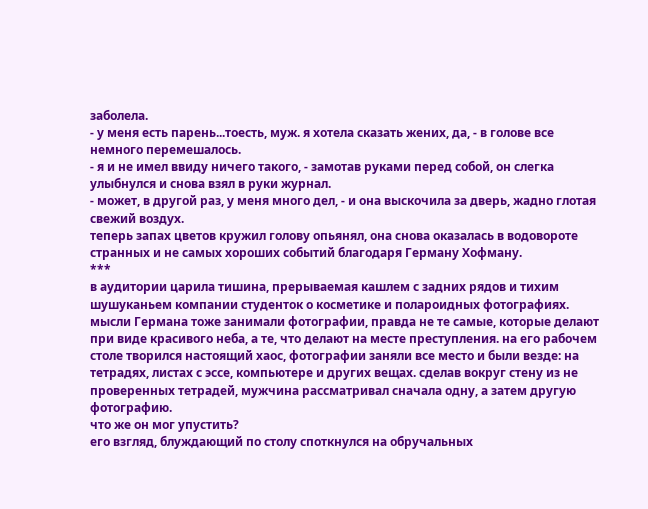заболела.
- у меня есть парень...тоесть, муж. я хотела сказать жених, да, - в голове все немного перемешалось.
- я и не имел ввиду ничего такого, - замотав руками перед собой, он слегка улыбнулся и снова взял в руки журнал.
- может, в другой раз, у меня много дел, - и она выскочила за дверь, жадно глотая свежий воздух.
теперь запах цветов кружил голову опьянял, она снова оказалась в водовороте странных и не самых хороших событий благодаря Герману Хофману.
***
в аудитории царила тишина, прерываемая кашлем с задних рядов и тихим шушуканьем компании студенток о косметике и полароидных фотографиях. мысли Германа тоже занимали фотографии, правда не те самые, которые делают при виде красивого неба, а те, что делают на месте преступления. на его рабочем столе творился настоящий хаос, фотографии заняли все место и были везде: на тетрадях, листах с эссе, компьютере и других вещах. сделав вокруг стену из не проверенных тетрадей, мужчина рассматривал сначала одну, а затем другую фотографию.
что же он мог упустить?
его взгляд, блуждающий по столу споткнулся на обручальных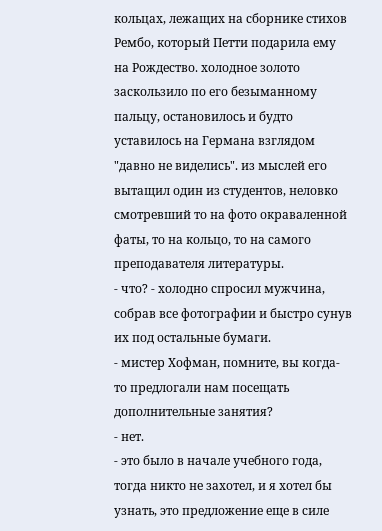кольцах, лежащих на сборнике стихов Рембо, который Петти подарила ему на Рождество. холодное золото заскользило по его безыманному пальцу, остановилось и будто уставилось на Германа взглядом "давно не виделись". из мыслей его вытащил один из студентов, неловко смотревший то на фото окраваленной фаты, то на кольцо, то на самого преподавателя литературы.
- что? - холодно спросил мужчина, собрав все фотографии и быстро сунув их под остальные бумаги.
- мистер Хофман, помните, вы когда-то предлогали нам посещать дополнительные занятия?
- нет.
- это было в начале учебного года, тогда никто не захотел, и я хотел бы узнать, это предложение еще в силе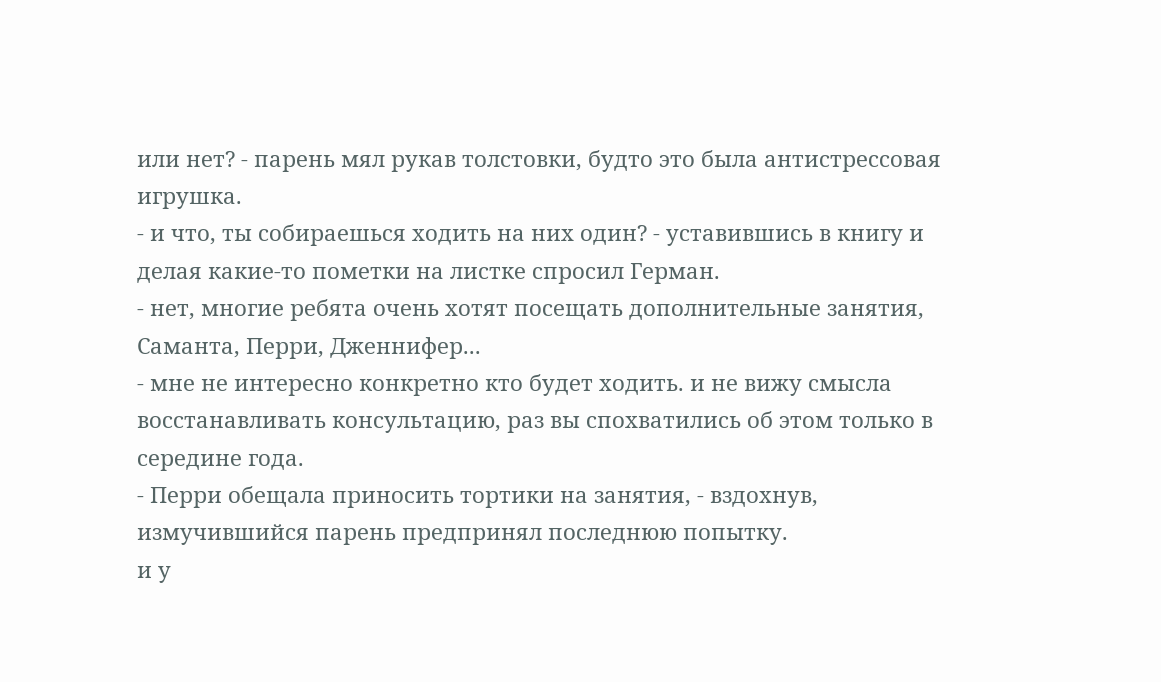или нет? - парень мял рукав толстовки, будто это была антистрессовая игрушка.
- и что, ты собираешься ходить на них один? - уставившись в книгу и делая какие-то пометки на листке спросил Герман.
- нет, многие ребята очень хотят посещать дополнительные занятия, Саманта, Перри, Дженнифер...
- мне не интересно конкретно кто будет ходить. и не вижу смысла восстанавливать консультацию, раз вы спохватились об этом только в середине года.
- Перри обещала приносить тортики на занятия, - вздохнув, измучившийся парень предпринял последнюю попытку.
и у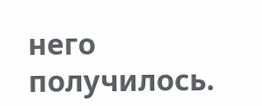него получилось.